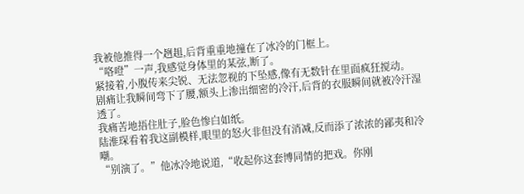我被他推得一个趔趄,后背重重地撞在了冰冷的门框上。
“咯噔”一声,我感觉身体里的某弦,断了。
紧接着,小腹传来尖锐、无法忽视的下坠感,像有无数针在里面疯狂搅动。
剧痛让我瞬间弯下了腰,额头上渗出细密的冷汗,后背的衣服瞬间就被冷汗湿透了。
我痛苦地捂住肚子,脸色惨白如纸。
陆淮琛看着我这副模样,眼里的怒火非但没有消减,反而添了浓浓的鄙夷和冷嘲。
“别演了。”他冰冷地说道,“收起你这套博同情的把戏。你刚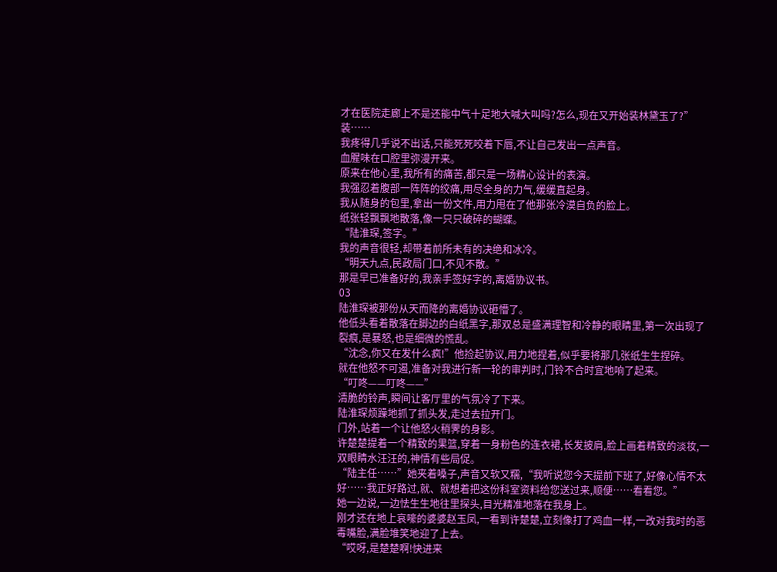才在医院走廊上不是还能中气十足地大喊大叫吗?怎么,现在又开始装林黛玉了?”
装……
我疼得几乎说不出话,只能死死咬着下唇,不让自己发出一点声音。
血腥味在口腔里弥漫开来。
原来在他心里,我所有的痛苦,都只是一场精心设计的表演。
我强忍着腹部一阵阵的绞痛,用尽全身的力气,缓缓直起身。
我从随身的包里,拿出一份文件,用力甩在了他那张冷漠自负的脸上。
纸张轻飘飘地散落,像一只只破碎的蝴蝶。
“陆淮琛,签字。”
我的声音很轻,却带着前所未有的决绝和冰冷。
“明天九点,民政局门口,不见不散。”
那是早已准备好的,我亲手签好字的,离婚协议书。
03
陆淮琛被那份从天而降的离婚协议砸懵了。
他低头看着散落在脚边的白纸黑字,那双总是盛满理智和冷静的眼睛里,第一次出现了裂痕,是暴怒,也是细微的慌乱。
“沈念,你又在发什么疯!”他捡起协议,用力地捏着,似乎要将那几张纸生生捏碎。
就在他怒不可遏,准备对我进行新一轮的审判时,门铃不合时宜地响了起来。
“叮咚——叮咚——”
清脆的铃声,瞬间让客厅里的气氛冷了下来。
陆淮琛烦躁地抓了抓头发,走过去拉开门。
门外,站着一个让他怒火稍霁的身影。
许楚楚提着一个精致的果篮,穿着一身粉色的连衣裙,长发披肩,脸上画着精致的淡妆,一双眼睛水汪汪的,神情有些局促。
“陆主任……”她夹着嗓子,声音又软又糯,“我听说您今天提前下班了,好像心情不太好……我正好路过,就、就想着把这份科室资料给您送过来,顺便……看看您。”
她一边说,一边怯生生地往里探头,目光精准地落在我身上。
刚才还在地上哀嚎的婆婆赵玉凤,一看到许楚楚,立刻像打了鸡血一样,一改对我时的恶毒嘴脸,满脸堆笑地迎了上去。
“哎呀,是楚楚啊!快进来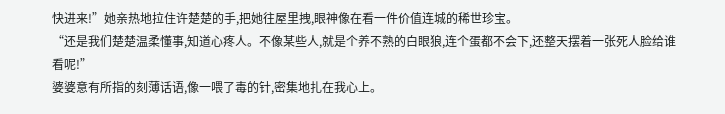快进来!”她亲热地拉住许楚楚的手,把她往屋里拽,眼神像在看一件价值连城的稀世珍宝。
“还是我们楚楚温柔懂事,知道心疼人。不像某些人,就是个养不熟的白眼狼,连个蛋都不会下,还整天摆着一张死人脸给谁看呢!”
婆婆意有所指的刻薄话语,像一喂了毒的针,密集地扎在我心上。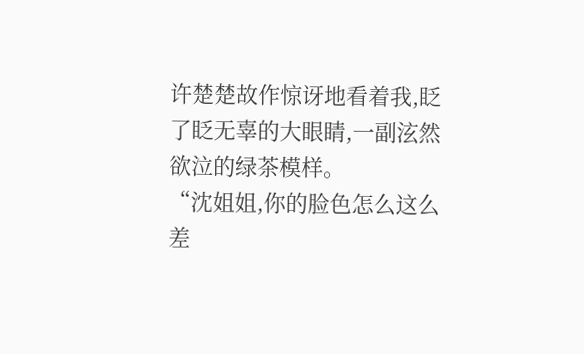许楚楚故作惊讶地看着我,眨了眨无辜的大眼睛,一副泫然欲泣的绿茶模样。
“沈姐姐,你的脸色怎么这么差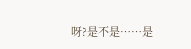呀?是不是……是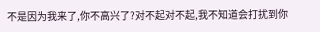不是因为我来了,你不高兴了?对不起对不起,我不知道会打扰到你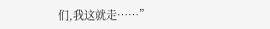们,我这就走……”